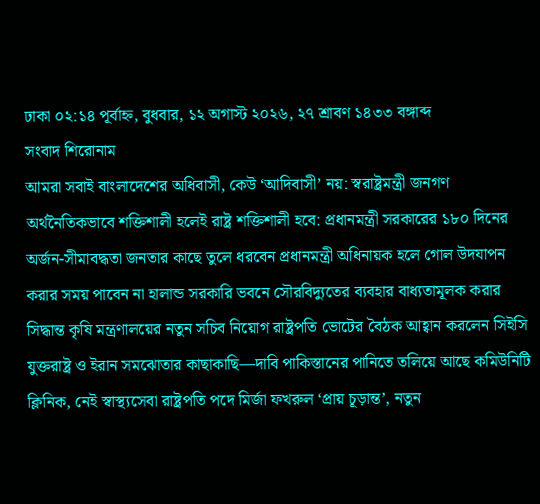ঢাকা ০২:১৪ পূর্বাহ্ন, বুধবার, ১২ অগাস্ট ২০২৬, ২৭ শ্রাবণ ১৪৩৩ বঙ্গাব্দ
সংবাদ শিরোনাম
আমরা সবাই বাংলাদেশের অধিবাসী, কেউ ‘আদিবাসী’ নয়: স্বরাষ্ট্রমন্ত্রী জনগণ অর্থনৈতিকভাবে শক্তিশালী হলেই রাষ্ট্র শক্তিশালী হবে: প্রধানমন্ত্রী সরকারের ১৮০ দিনের অর্জন-সীমাবদ্ধতা জনতার কাছে তুলে ধরবেন প্রধানমন্ত্রী অধিনায়ক হলে গোল উদযাপন করার সময় পাবেন না হালান্ড সরকারি ভবনে সৌরবিদ্যুতের ব্যবহার বাধ্যতামূলক করার সিদ্ধান্ত কৃষি মন্ত্রণালয়ের নতুন সচিব নিয়োগ রাষ্ট্রপতি ভোটের বৈঠক আহ্বান করলেন সিইসি যুক্তরাষ্ট্র ও ইরান সমঝোতার কাছাকাছি—দাবি পাকিস্তানের পানিতে তলিয়ে আছে কমিউনিটি ক্লিনিক, নেই স্বাস্থ্যসেবা রাষ্ট্রপতি পদে মির্জা ফখরুল ‘প্রায় চূড়ান্ত’, নতুন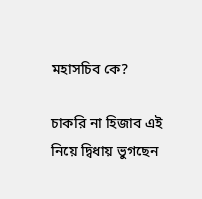মহাসচিব কে?

চাকরি না হিজাব এই নিয়ে দ্বিধায় ভুগছেন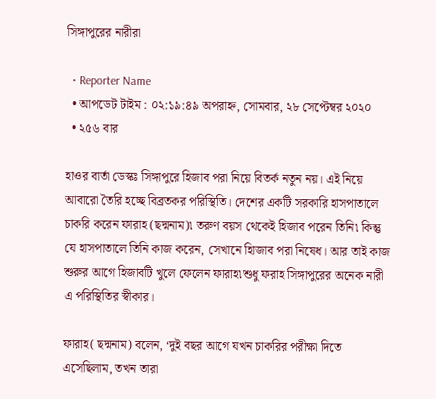সিঙ্গাপুরের নারীরা

  • Reporter Name
  • আপডেট টাইম : ০২:১৯:৪৯ অপরাহ্ন, সোমবার, ২৮ সেপ্টেম্বর ২০২০
  • ২৫৬ বার

হাওর বার্তা ডেস্কঃ সিঙ্গাপুরে হিজাব পরা নিয়ে বিতর্ক নতুন নয়। এই নিয়ে আবারো তৈরি হচ্ছে বিব্রতকর পরিস্থিতি। দেশের একটি সরকারি হাসপাতালে চাকরি করেন ফারাহ (ছদ্মনাম)৷ তরুণ বয়স থেকেই হিজাব পরেন তিনি৷ কিন্তু যে হাসপাতালে তিনি কাজ করেন, সেখানে হিাজাব পরা নিষেধ। আর তাই কাজ শুরুর আগে হিজাবটি খুলে ফেলেন ফারাহ৷শুধু ফরাহ সিঙ্গাপুরের অনেক নারী এ পরিস্থিতির স্বীকার।

ফারাহ( ছদ্মনাম) বলেন, ‘দুই বছর আগে যখন চাকরির পরীক্ষা দিতে এসেছিলাম, তখন তারা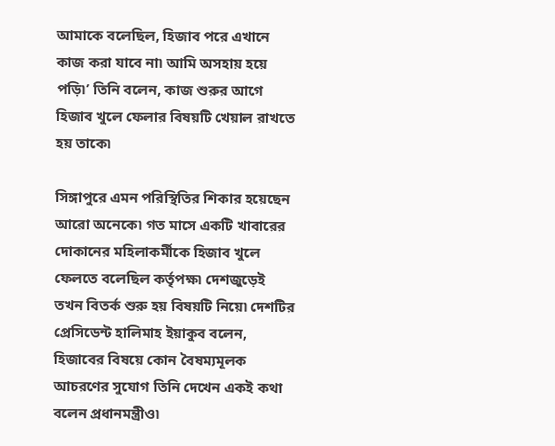আমাকে বলেছিল, হিজাব পরে এখানে কাজ করা যাবে না৷ আমি অসহায় হয়ে পড়ি৷’ তিনি বলেন, কাজ শুরুর আগে হিজাব খুলে ফেলার বিষয়টি খেয়াল রাখতে হয় তাকে৷

সিঙ্গাপুরে এমন পরিস্থিতির শিকার হয়েছেন আরো অনেকে৷ গত মাসে একটি খাবারের দোকানের মহিলাকর্মীকে হিজাব খুলে ফেলতে বলেছিল কর্তৃপক্ষ৷ দেশজুড়েই তখন বিতর্ক শুরু হয় বিষয়টি নিয়ে৷ দেশটির প্রেসিডেন্ট হালিমাহ ইয়াকুব বলেন, হিজাবের বিষয়ে কোন বৈষম্যমূলক আচরণের সুযোগ তিনি দেখেন একই কথা বলেন প্রধানমন্ত্রীও৷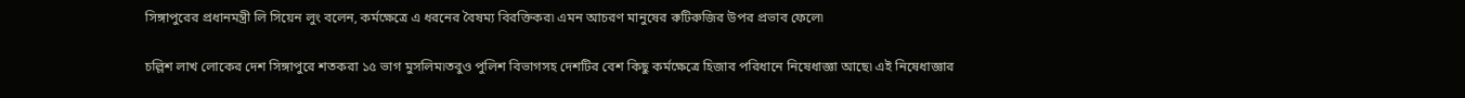সিঙ্গাপুরের প্রধানমন্ত্রী লি সিয়েন লুং বলেন, কর্মক্ষেত্রে এ ধরনের বৈষম্য বিরক্তিকর৷ এমন আচরণ মানুষের রুটিরুজির উপর প্রভাব ফেলে৷

চল্লিশ লাখ লোকের দেশ সিঙ্গাপুরে শতকরা ১৫ ভাগ মুসলিম৷তবুও পুলিশ বিভাগসহ দেশটির বেশ কিছু কর্মক্ষেত্রে হিজাব পরিধানে নিষেধাজ্ঞা আছে৷ এই নিষেধাজ্ঞার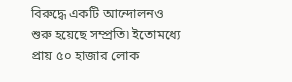বিরুদ্ধে একটি আন্দোলনও শুরু হয়েছে সম্প্রতি৷ ইতোমধ্যে প্রায় ৫০ হাজার লোক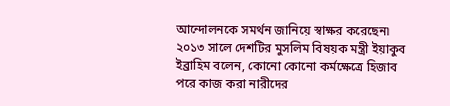আন্দোলনকে সমর্থন জানিয়ে স্বাক্ষর করেছেন৷ ২০১৩ সালে দেশটির মুসলিম বিষয়ক মন্ত্রী ইয়াকুব ইব্রাহিম বলেন, কোনো কোনো কর্মক্ষেত্রে হিজাব পরে কাজ করা নারীদের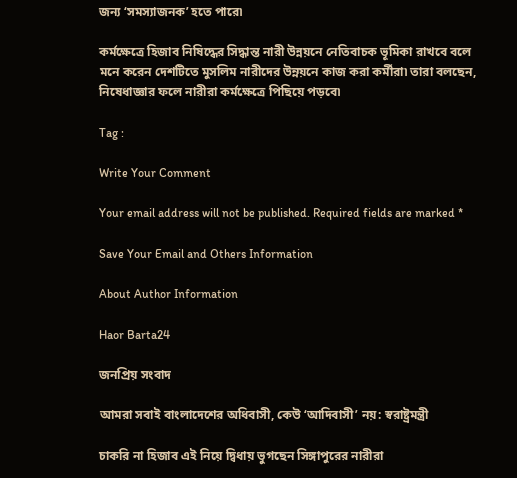জন্য ‘সমস্যাজনক’ হতে পারে৷

কর্মক্ষেত্রে হিজাব নিষিদ্ধের সিদ্ধান্ত নারী উন্নয়নে নেতিবাচক ভূমিকা রাখবে বলে মনে করেন দেশটিতে মুসলিম নারীদের উন্নয়নে কাজ করা কর্মীরা৷ তারা বলছেন, নিষেধাজ্ঞার ফলে নারীরা কর্মক্ষেত্রে পিছিয়ে পড়বে৷

Tag :

Write Your Comment

Your email address will not be published. Required fields are marked *

Save Your Email and Others Information

About Author Information

Haor Barta24

জনপ্রিয় সংবাদ

আমরা সবাই বাংলাদেশের অধিবাসী, কেউ ‘আদিবাসী’ নয়: স্বরাষ্ট্রমন্ত্রী

চাকরি না হিজাব এই নিয়ে দ্বিধায় ভুগছেন সিঙ্গাপুরের নারীরা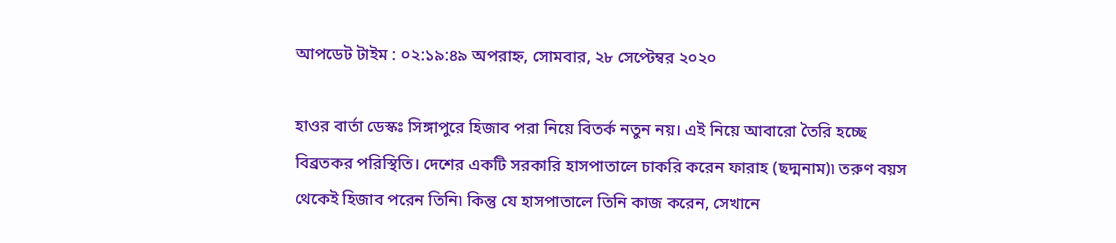আপডেট টাইম : ০২:১৯:৪৯ অপরাহ্ন, সোমবার, ২৮ সেপ্টেম্বর ২০২০

হাওর বার্তা ডেস্কঃ সিঙ্গাপুরে হিজাব পরা নিয়ে বিতর্ক নতুন নয়। এই নিয়ে আবারো তৈরি হচ্ছে বিব্রতকর পরিস্থিতি। দেশের একটি সরকারি হাসপাতালে চাকরি করেন ফারাহ (ছদ্মনাম)৷ তরুণ বয়স থেকেই হিজাব পরেন তিনি৷ কিন্তু যে হাসপাতালে তিনি কাজ করেন, সেখানে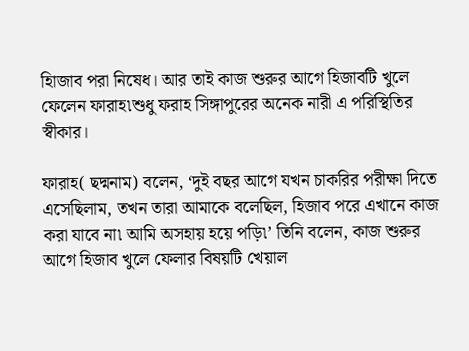হিাজাব পরা নিষেধ। আর তাই কাজ শুরুর আগে হিজাবটি খুলে ফেলেন ফারাহ৷শুধু ফরাহ সিঙ্গাপুরের অনেক নারী এ পরিস্থিতির স্বীকার।

ফারাহ( ছদ্মনাম) বলেন, ‘দুই বছর আগে যখন চাকরির পরীক্ষা দিতে এসেছিলাম, তখন তারা আমাকে বলেছিল, হিজাব পরে এখানে কাজ করা যাবে না৷ আমি অসহায় হয়ে পড়ি৷’ তিনি বলেন, কাজ শুরুর আগে হিজাব খুলে ফেলার বিষয়টি খেয়াল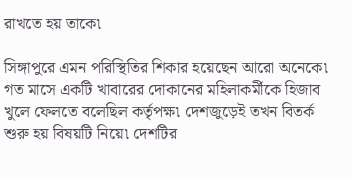রাখতে হয় তাকে৷

সিঙ্গাপুরে এমন পরিস্থিতির শিকার হয়েছেন আরো অনেকে৷ গত মাসে একটি খাবারের দোকানের মহিলাকর্মীকে হিজাব খুলে ফেলতে বলেছিল কর্তৃপক্ষ৷ দেশজুড়েই তখন বিতর্ক শুরু হয় বিষয়টি নিয়ে৷ দেশটির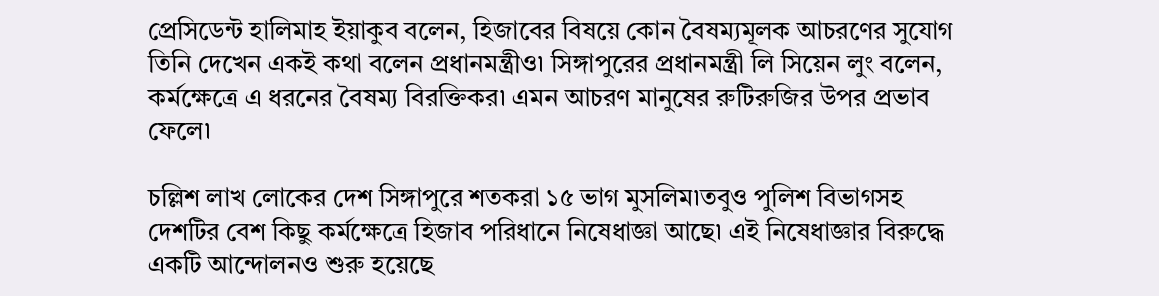প্রেসিডেন্ট হালিমাহ ইয়াকুব বলেন, হিজাবের বিষয়ে কোন বৈষম্যমূলক আচরণের সুযোগ তিনি দেখেন একই কথা বলেন প্রধানমন্ত্রীও৷ সিঙ্গাপুরের প্রধানমন্ত্রী লি সিয়েন লুং বলেন, কর্মক্ষেত্রে এ ধরনের বৈষম্য বিরক্তিকর৷ এমন আচরণ মানুষের রুটিরুজির উপর প্রভাব ফেলে৷

চল্লিশ লাখ লোকের দেশ সিঙ্গাপুরে শতকরা ১৫ ভাগ মুসলিম৷তবুও পুলিশ বিভাগসহ দেশটির বেশ কিছু কর্মক্ষেত্রে হিজাব পরিধানে নিষেধাজ্ঞা আছে৷ এই নিষেধাজ্ঞার বিরুদ্ধে একটি আন্দোলনও শুরু হয়েছে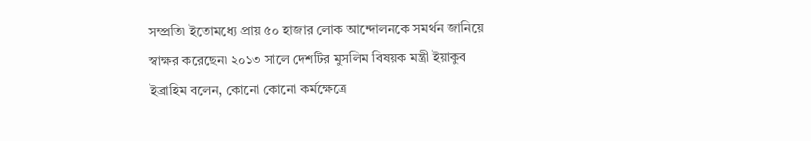সম্প্রতি৷ ইতোমধ্যে প্রায় ৫০ হাজার লোক আন্দোলনকে সমর্থন জানিয়ে স্বাক্ষর করেছেন৷ ২০১৩ সালে দেশটির মুসলিম বিষয়ক মন্ত্রী ইয়াকুব ইব্রাহিম বলেন, কোনো কোনো কর্মক্ষেত্রে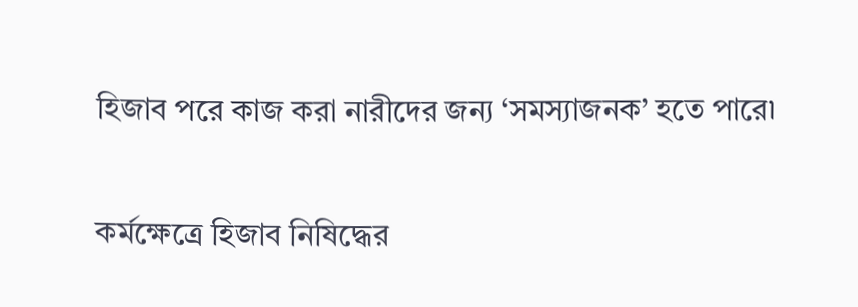হিজাব পরে কাজ করা নারীদের জন্য ‘সমস্যাজনক’ হতে পারে৷

কর্মক্ষেত্রে হিজাব নিষিদ্ধের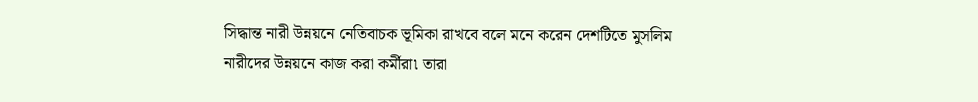সিদ্ধান্ত নারী উন্নয়নে নেতিবাচক ভূমিকা রাখবে বলে মনে করেন দেশটিতে মুসলিম নারীদের উন্নয়নে কাজ করা কর্মীরা৷ তারা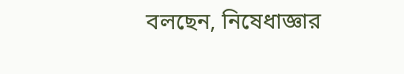বলছেন, নিষেধাজ্ঞার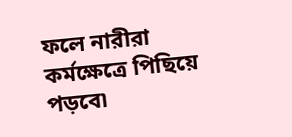ফলে নারীরা কর্মক্ষেত্রে পিছিয়ে পড়বে৷